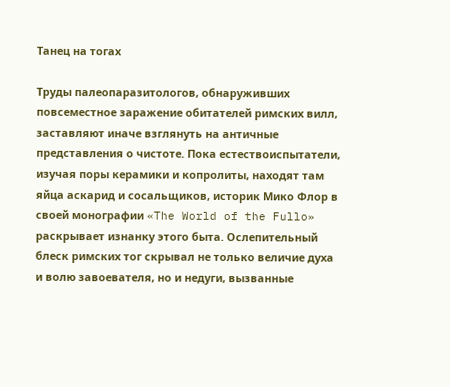Танец на тогах

Труды палеопаразитологов, обнаруживших повсеместное заражение обитателей римских вилл, заставляют иначе взглянуть на античные представления о чистоте. Пока естествоиспытатели, изучая поры керамики и копролиты, находят там яйца аскарид и сосальщиков, историк Мико Флор в своей монографии «The World of the Fullo» раскрывает изнанку этого быта. Ослепительный блеск римских тог скрывал не только величие духа и волю завоевателя, но и недуги, вызванные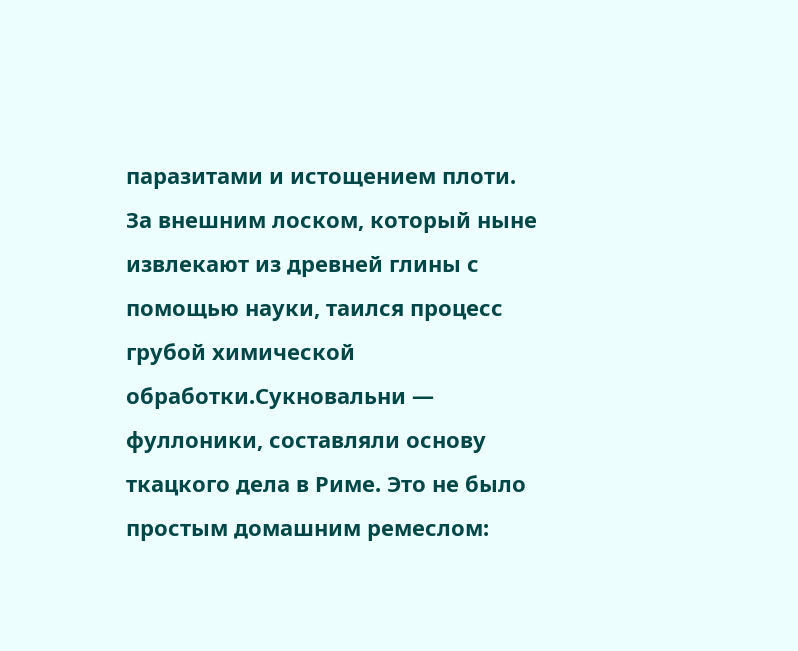паразитами и истощением плоти. За внешним лоском, который ныне извлекают из древней глины с помощью науки, таился процесс грубой химической обработки.Сукновальни — фуллоники, составляли основу ткацкого дела в Риме. Это не было простым домашним ремеслом: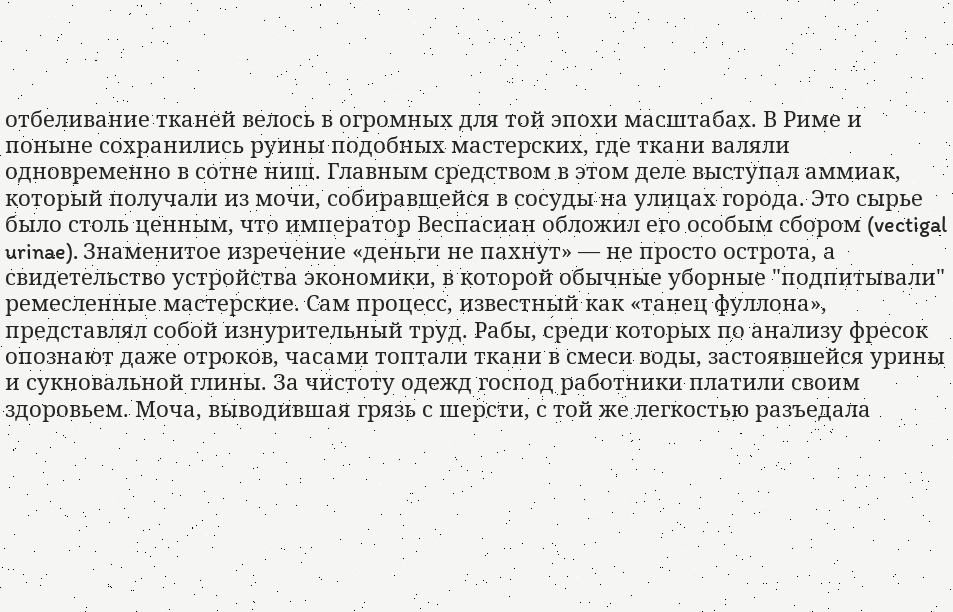отбеливание тканей велось в огромных для той эпохи масштабах. В Риме и поныне сохранились руины подобных мастерских, где ткани валяли одновременно в сотне ниш. Главным средством в этом деле выступал аммиак, который получали из мочи, собиравшейся в сосуды на улицах города. Это сырье было столь ценным, что император Веспасиан обложил его особым сбором (vectigal urinae). Знаменитое изречение «деньги не пахнут» — не просто острота, а свидетельство устройства экономики, в которой обычные уборные "подпитывали"  ремесленные мастерские. Сам процесс, известный как «танец фуллона», представлял собой изнурительный труд. Рабы, среди которых по анализу фресок опознают даже отроков, часами топтали ткани в смеси воды, застоявшейся урины и сукновальной глины. За чистоту одежд господ работники платили своим здоровьем. Моча, выводившая грязь с шерсти, с той же легкостью разъедала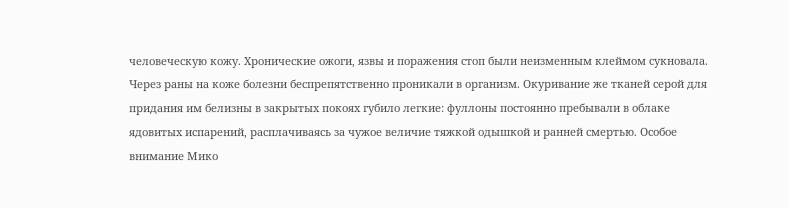человеческую кожу. Хронические ожоги, язвы и поражения стоп были неизменным клеймом сукновала. Через раны на коже болезни беспрепятственно проникали в организм. Окуривание же тканей серой для придания им белизны в закрытых покоях губило легкие: фуллоны постоянно пребывали в облаке ядовитых испарений, расплачиваясь за чужое величие тяжкой одышкой и ранней смертью. Особое внимание Мико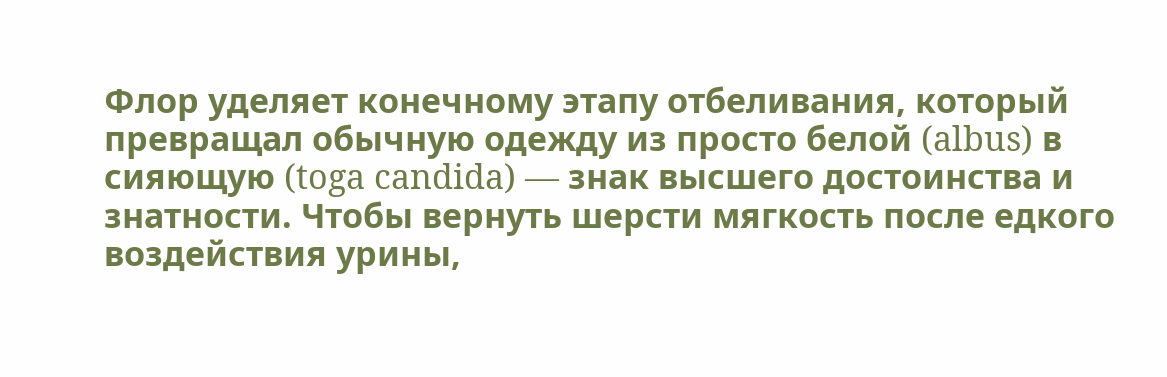Флор уделяет конечному этапу отбеливания, который превращал обычную одежду из просто белой (albus) в сияющую (toga candida) — знак высшего достоинства и знатности. Чтобы вернуть шерсти мягкость после едкого воздействия урины,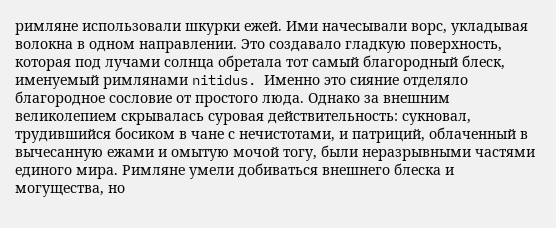римляне использовали шкурки ежей. Ими начесывали ворс, укладывая волокна в одном направлении. Это создавало гладкую поверхность, которая под лучами солнца обретала тот самый благородный блеск, именуемый римлянами nitidus. Именно это сияние отделяло благородное сословие от простого люда. Однако за внешним великолепием скрывалась суровая действительность: сукновал, трудившийся босиком в чане с нечистотами, и патриций, облаченный в вычесанную ежами и омытую мочой тогу, были неразрывными частями единого мира. Римляне умели добиваться внешнего блеска и могущества, но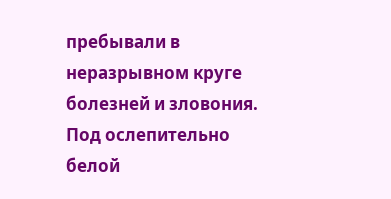пребывали в неразрывном круге болезней и зловония. Под ослепительно белой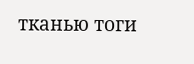тканью тоги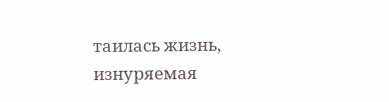таилась жизнь, изнуряемая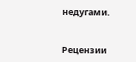недугами.


Рецензии